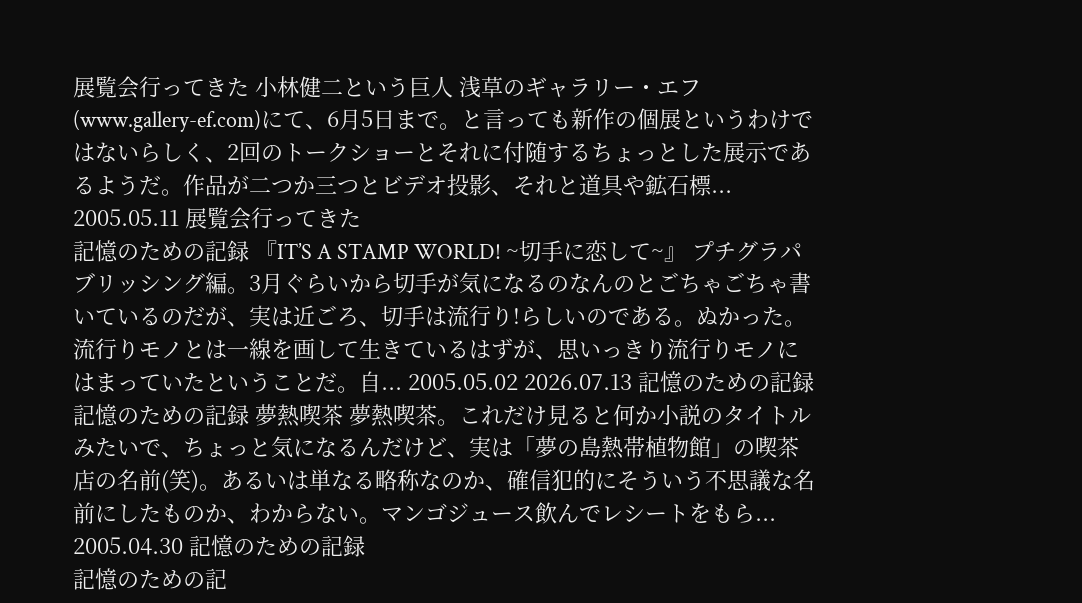展覧会行ってきた 小林健二という巨人 浅草のギャラリー・エフ(www.gallery-ef.com)にて、6月5日まで。と言っても新作の個展というわけではないらしく、2回のトークショーとそれに付随するちょっとした展示であるようだ。作品が二つか三つとビデオ投影、それと道具や鉱石標... 2005.05.11 展覧会行ってきた
記憶のための記録 『IT’S A STAMP WORLD! ~切手に恋して~』 プチグラパブリッシング編。3月ぐらいから切手が気になるのなんのとごちゃごちゃ書いているのだが、実は近ごろ、切手は流行り!らしいのである。ぬかった。流行りモノとは一線を画して生きているはずが、思いっきり流行りモノにはまっていたということだ。自... 2005.05.02 2026.07.13 記憶のための記録
記憶のための記録 夢熱喫茶 夢熱喫茶。これだけ見ると何か小説のタイトルみたいで、ちょっと気になるんだけど、実は「夢の島熱帯植物館」の喫茶店の名前(笑)。あるいは単なる略称なのか、確信犯的にそういう不思議な名前にしたものか、わからない。マンゴジュース飲んでレシートをもら... 2005.04.30 記憶のための記録
記憶のための記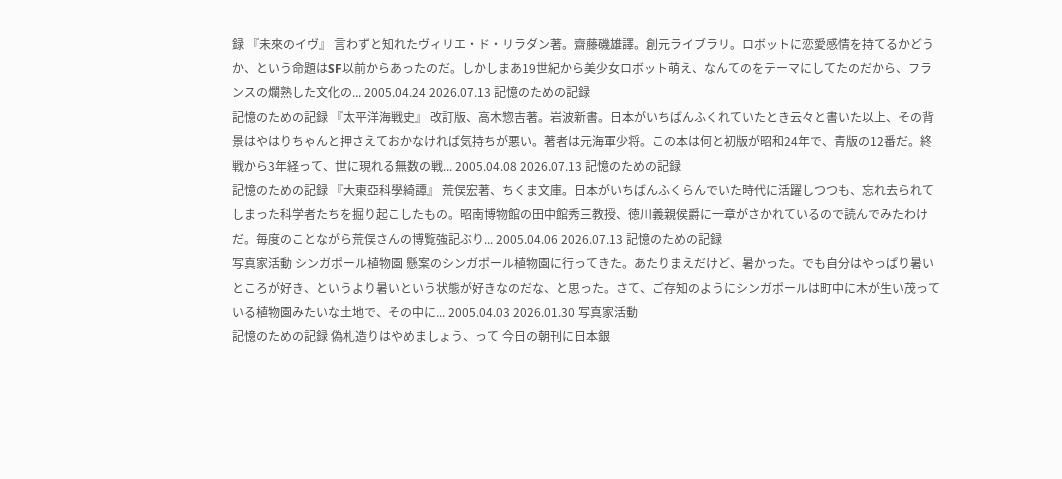録 『未來のイヴ』 言わずと知れたヴィリエ・ド・リラダン著。齋藤磯雄譯。創元ライブラリ。ロボットに恋愛感情を持てるかどうか、という命題はSF以前からあったのだ。しかしまあ19世紀から美少女ロボット萌え、なんてのをテーマにしてたのだから、フランスの爛熟した文化の... 2005.04.24 2026.07.13 記憶のための記録
記憶のための記録 『太平洋海戦史』 改訂版、高木惣吉著。岩波新書。日本がいちばんふくれていたとき云々と書いた以上、その背景はやはりちゃんと押さえておかなければ気持ちが悪い。著者は元海軍少将。この本は何と初版が昭和24年で、青版の12番だ。終戦から3年経って、世に現れる無数の戦... 2005.04.08 2026.07.13 記憶のための記録
記憶のための記録 『大東亞科學綺譚』 荒俣宏著、ちくま文庫。日本がいちばんふくらんでいた時代に活躍しつつも、忘れ去られてしまった科学者たちを掘り起こしたもの。昭南博物館の田中館秀三教授、徳川義親侯爵に一章がさかれているので読んでみたわけだ。毎度のことながら荒俣さんの博覧強記ぶり... 2005.04.06 2026.07.13 記憶のための記録
写真家活動 シンガポール植物園 懸案のシンガポール植物園に行ってきた。あたりまえだけど、暑かった。でも自分はやっぱり暑いところが好き、というより暑いという状態が好きなのだな、と思った。さて、ご存知のようにシンガポールは町中に木が生い茂っている植物園みたいな土地で、その中に... 2005.04.03 2026.01.30 写真家活動
記憶のための記録 偽札造りはやめましょう、って 今日の朝刊に日本銀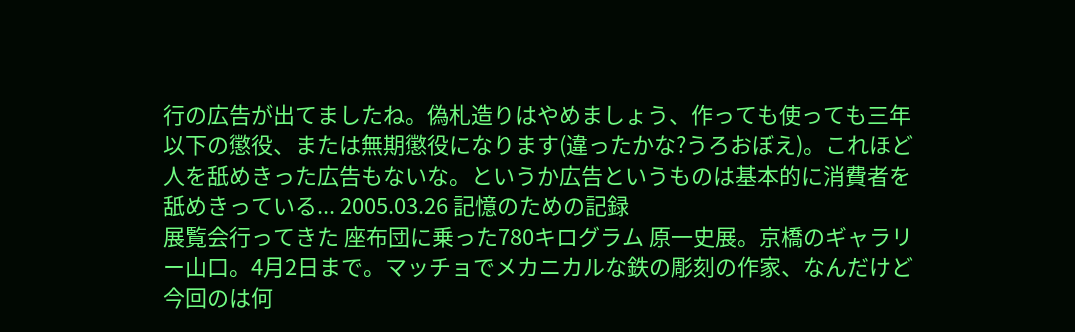行の広告が出てましたね。偽札造りはやめましょう、作っても使っても三年以下の懲役、または無期懲役になります(違ったかな?うろおぼえ)。これほど人を舐めきった広告もないな。というか広告というものは基本的に消費者を舐めきっている... 2005.03.26 記憶のための記録
展覧会行ってきた 座布団に乗った780キログラム 原一史展。京橋のギャラリー山口。4月2日まで。マッチョでメカニカルな鉄の彫刻の作家、なんだけど今回のは何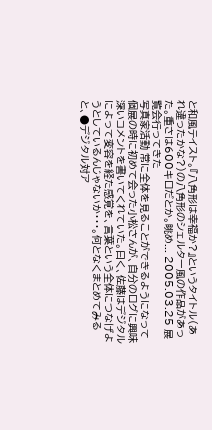と和風テイスト。『八角形は幸福か?』というタイトル(あれ違ったかな?)の八角形のシェルター風の作品があった。重さは600キロだとか。眺め... 2005.03.25 展覧会行ってきた
写真家活動 常に全体を見ることができるようになって 個展の時に初めて会った小松さんが、自分のログに興味深いコメントを書いてくれていた。曰く、佐藤はデジタルによって変容を経た感覚を、言葉という全体につなげようとしているんじゃないか・・・。何となくまとめてみると、●デジタル対ア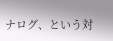ナログ、という対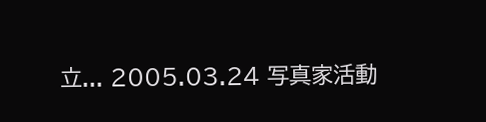立... 2005.03.24 写真家活動